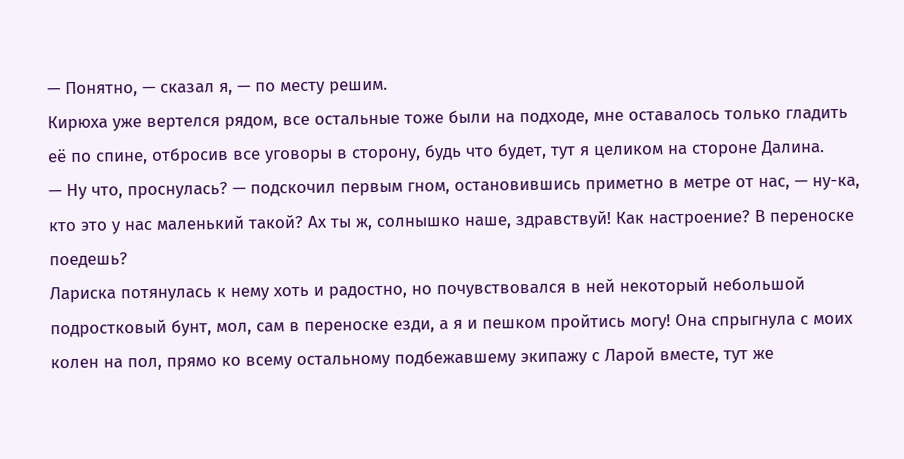— Понятно, — сказал я, — по месту решим.
Кирюха уже вертелся рядом, все остальные тоже были на подходе, мне оставалось только гладить её по спине, отбросив все уговоры в сторону, будь что будет, тут я целиком на стороне Далина.
— Ну что, проснулась? — подскочил первым гном, остановившись приметно в метре от нас, — ну-ка, кто это у нас маленький такой? Ах ты ж, солнышко наше, здравствуй! Как настроение? В переноске поедешь?
Лариска потянулась к нему хоть и радостно, но почувствовался в ней некоторый небольшой подростковый бунт, мол, сам в переноске езди, а я и пешком пройтись могу! Она спрыгнула с моих колен на пол, прямо ко всему остальному подбежавшему экипажу с Ларой вместе, тут же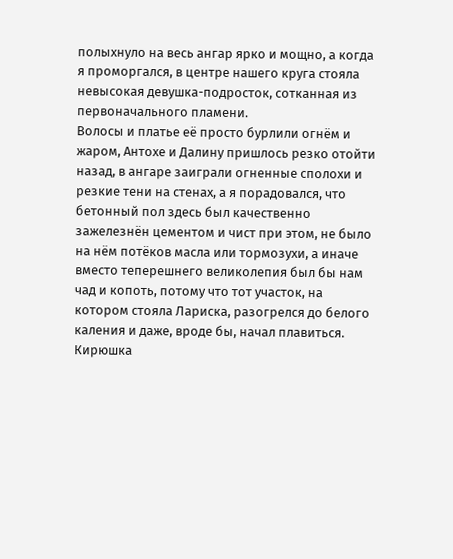полыхнуло на весь ангар ярко и мощно, а когда я проморгался, в центре нашего круга стояла невысокая девушка-подросток, сотканная из первоначального пламени.
Волосы и платье её просто бурлили огнём и жаром, Антохе и Далину пришлось резко отойти назад, в ангаре заиграли огненные сполохи и резкие тени на стенах, а я порадовался, что бетонный пол здесь был качественно зажелезнён цементом и чист при этом, не было на нём потёков масла или тормозухи, а иначе вместо теперешнего великолепия был бы нам чад и копоть, потому что тот участок, на котором стояла Лариска, разогрелся до белого каления и даже, вроде бы, начал плавиться.
Кирюшка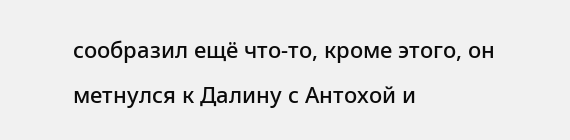сообразил ещё что-то, кроме этого, он метнулся к Далину с Антохой и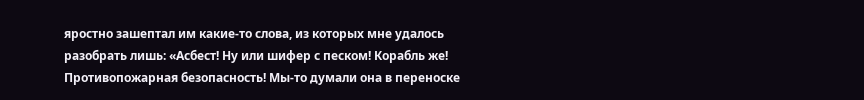яростно зашептал им какие-то слова, из которых мне удалось разобрать лишь: «Асбест! Ну или шифер с песком! Корабль же! Противопожарная безопасность! Мы-то думали она в переноске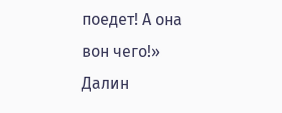поедет! А она вон чего!»
Далин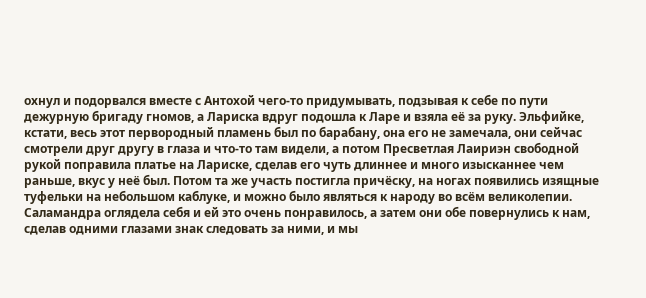охнул и подорвался вместе с Антохой чего-то придумывать, подзывая к себе по пути дежурную бригаду гномов, а Лариска вдруг подошла к Ларе и взяла её за руку. Эльфийке, кстати, весь этот первородный пламень был по барабану, она его не замечала, они сейчас смотрели друг другу в глаза и что-то там видели, а потом Пресветлая Лаириэн свободной рукой поправила платье на Лариске, сделав его чуть длиннее и много изысканнее чем раньше, вкус у неё был. Потом та же участь постигла причёску, на ногах появились изящные туфельки на небольшом каблуке, и можно было являться к народу во всём великолепии.
Саламандра оглядела себя и ей это очень понравилось, а затем они обе повернулись к нам, сделав одними глазами знак следовать за ними, и мы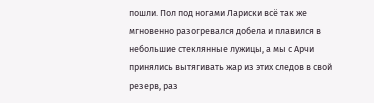пошли. Пол под ногами Лариски всё так же мгновенно разогревался добела и плавился в небольшие стеклянные лужицы, а мы с Арчи принялись вытягивать жар из этих следов в свой резерв, раз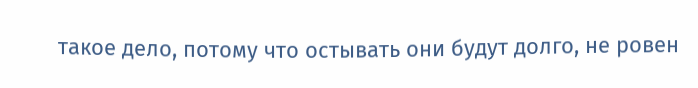такое дело, потому что остывать они будут долго, не ровен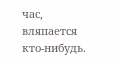час, вляпается кто-нибудь.